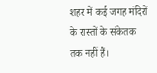शहर में कई जगह मंदिरों के रास्तों के संकेतक तक नहीं हैं।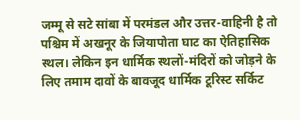जम्मू से सटे सांबा में परमंडल और उत्तर-वाहिनी है तो पश्चिम में अखनूर के जियापोता घाट का ऐतिहासिक स्थल। लेकिन इन धार्मिक स्थलों-मंदिरों को जोड़ने के लिए तमाम दावों के बावजूद धार्मिक टूरिस्ट सर्किट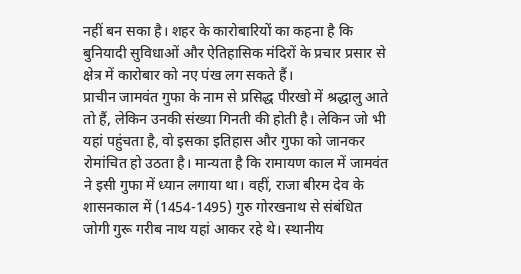नहीं बन सका है। शहर के कारोबारियों का कहना है कि बुनियादी सुविधाओं और ऐतिहासिक मंदिरों के प्रचार प्रसार से क्षेत्र में कारोबार को नए पंख लग सकते हैं।
प्राचीन जामवंत गुफा के नाम से प्रसिद्ध पीरखो में श्रद्धालु आते तो हैं, लेकिन उनकी संख्या गिनती की होती है। लेकिन जो भी यहां पहुंचता है, वो इसका इतिहास और गुफा को जानकर रोमांचित हो उठता है। मान्यता है कि रामायण काल में जामवंत ने इसी गुफा में ध्यान लगाया था। वहीं, राजा बीरम देव के शासनकाल में (1454-1495) गुरु गोरखनाथ से संबंधित जोगी गुरू गरीब नाथ यहां आकर रहे थे। स्थानीय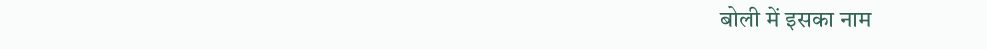बोली में इसका नाम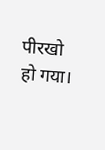पीरखो हो गया।